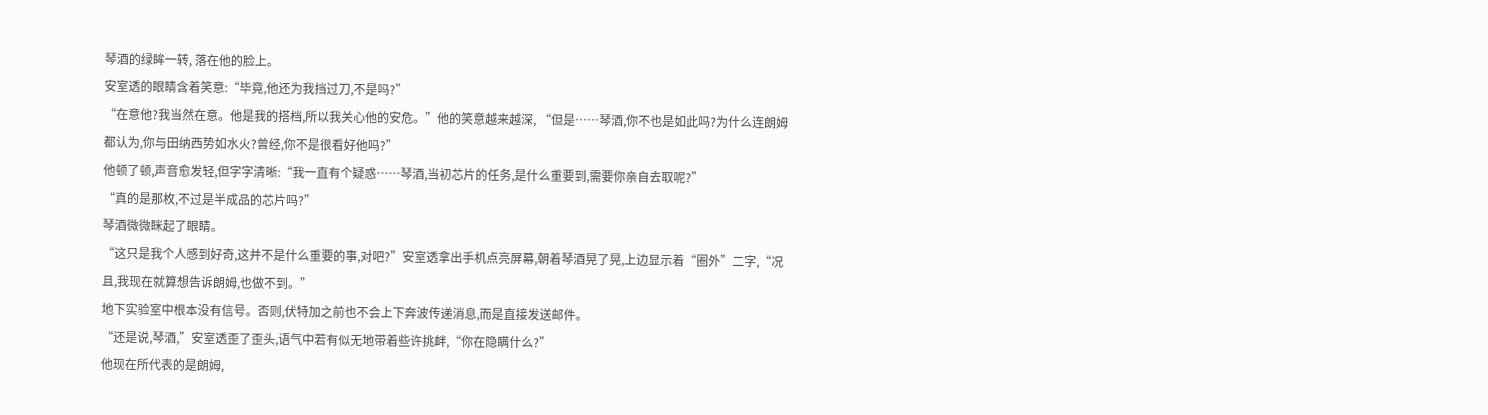琴酒的绿眸一转, 落在他的脸上。
安室透的眼睛含着笑意:“毕竟,他还为我挡过刀,不是吗?”
“在意他?我当然在意。他是我的搭档,所以我关心他的安危。”他的笑意越来越深, “但是……琴酒,你不也是如此吗?为什么连朗姆都认为,你与田纳西势如水火?曾经,你不是很看好他吗?”
他顿了顿,声音愈发轻,但字字清晰:“我一直有个疑惑……琴酒,当初芯片的任务,是什么重要到,需要你亲自去取呢?”
“真的是那枚,不过是半成品的芯片吗?”
琴酒微微眯起了眼睛。
“这只是我个人感到好奇,这并不是什么重要的事,对吧?”安室透拿出手机点亮屏幕,朝着琴酒晃了晃,上边显示着“圈外”二字,“况且,我现在就算想告诉朗姆,也做不到。”
地下实验室中根本没有信号。否则,伏特加之前也不会上下奔波传递消息,而是直接发送邮件。
“还是说,琴酒,”安室透歪了歪头,语气中若有似无地带着些许挑衅,“你在隐瞒什么?”
他现在所代表的是朗姆,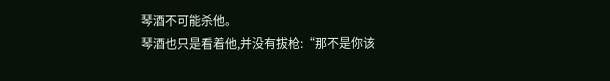琴酒不可能杀他。
琴酒也只是看着他,并没有拔枪:“那不是你该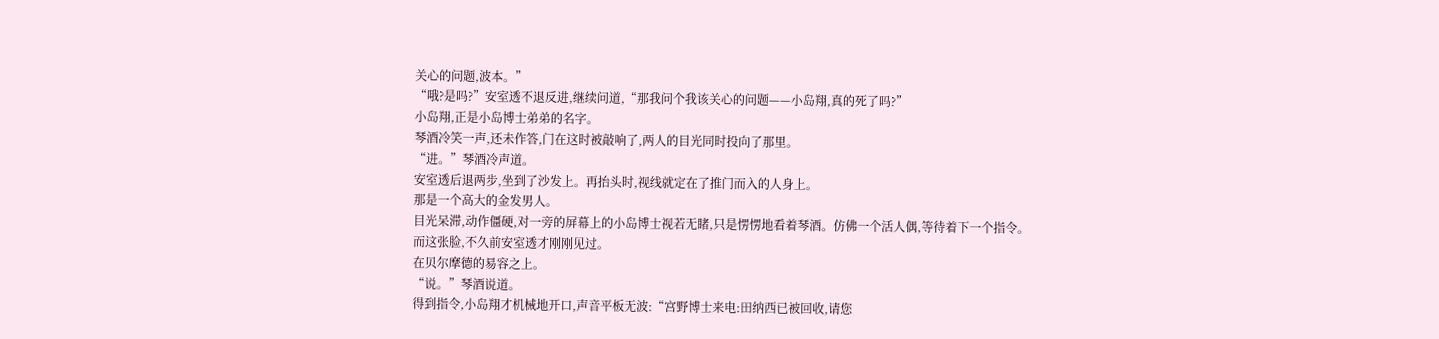关心的问题,波本。”
“哦?是吗?”安室透不退反进,继续问道,“那我问个我该关心的问题——小岛翔,真的死了吗?”
小岛翔,正是小岛博士弟弟的名字。
琴酒冷笑一声,还未作答,门在这时被敲响了,两人的目光同时投向了那里。
“进。”琴酒冷声道。
安室透后退两步,坐到了沙发上。再抬头时,视线就定在了推门而入的人身上。
那是一个高大的金发男人。
目光呆滞,动作僵硬,对一旁的屏幕上的小岛博士视若无睹,只是愣愣地看着琴酒。仿佛一个活人偶,等待着下一个指令。
而这张脸,不久前安室透才刚刚见过。
在贝尔摩德的易容之上。
“说。”琴酒说道。
得到指令,小岛翔才机械地开口,声音平板无波:“宫野博士来电:田纳西已被回收,请您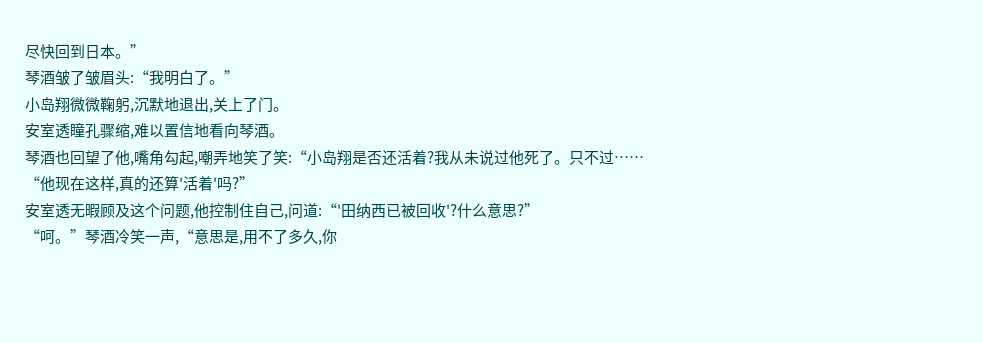尽快回到日本。”
琴酒皱了皱眉头:“我明白了。”
小岛翔微微鞠躬,沉默地退出,关上了门。
安室透瞳孔骤缩,难以置信地看向琴酒。
琴酒也回望了他,嘴角勾起,嘲弄地笑了笑:“小岛翔是否还活着?我从未说过他死了。只不过……
“他现在这样,真的还算'活着'吗?”
安室透无暇顾及这个问题,他控制住自己,问道:“'田纳西已被回收'?什么意思?”
“呵。”琴酒冷笑一声,“意思是,用不了多久,你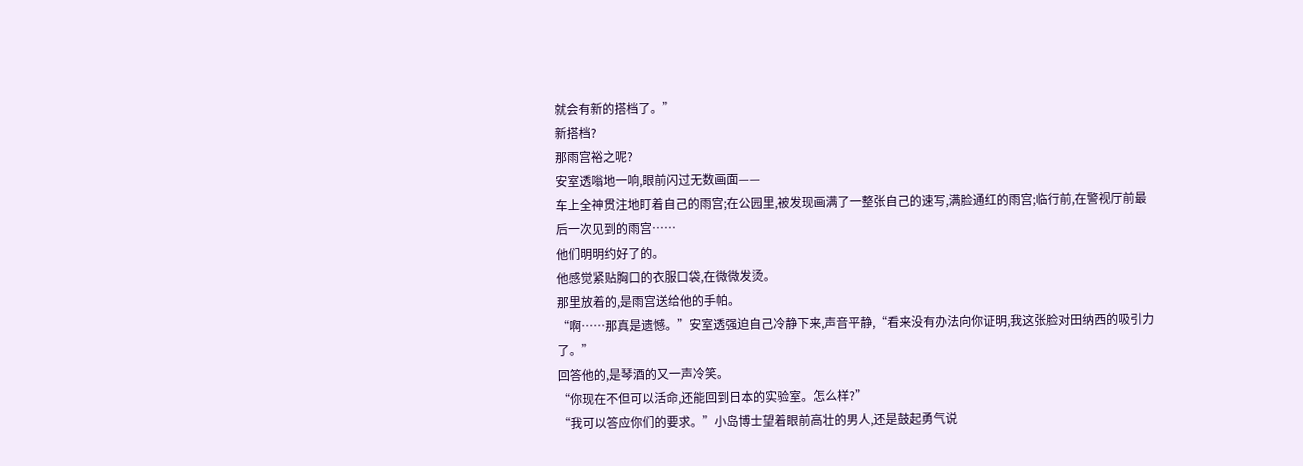就会有新的搭档了。”
新搭档?
那雨宫裕之呢?
安室透嗡地一响,眼前闪过无数画面——
车上全神贯注地盯着自己的雨宫;在公园里,被发现画满了一整张自己的速写,满脸通红的雨宫;临行前,在警视厅前最后一次见到的雨宫……
他们明明约好了的。
他感觉紧贴胸口的衣服口袋,在微微发烫。
那里放着的,是雨宫送给他的手帕。
“啊……那真是遗憾。”安室透强迫自己冷静下来,声音平静,“看来没有办法向你证明,我这张脸对田纳西的吸引力了。”
回答他的,是琴酒的又一声冷笑。
“你现在不但可以活命,还能回到日本的实验室。怎么样?”
“我可以答应你们的要求。”小岛博士望着眼前高壮的男人,还是鼓起勇气说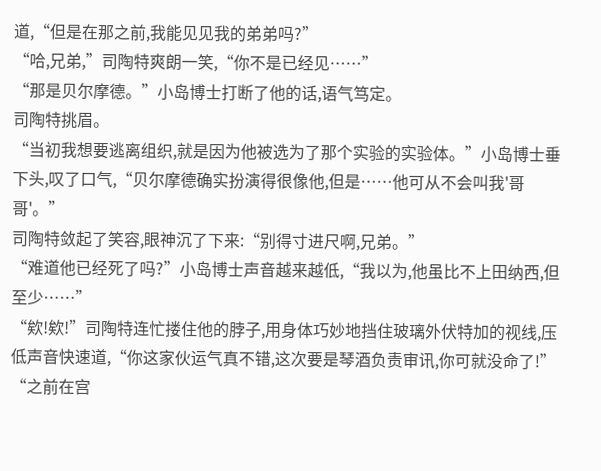道,“但是在那之前,我能见见我的弟弟吗?”
“哈,兄弟,”司陶特爽朗一笑,“你不是已经见……”
“那是贝尔摩德。”小岛博士打断了他的话,语气笃定。
司陶特挑眉。
“当初我想要逃离组织,就是因为他被选为了那个实验的实验体。”小岛博士垂下头,叹了口气,“贝尔摩德确实扮演得很像他,但是……他可从不会叫我'哥哥'。”
司陶特敛起了笑容,眼神沉了下来:“别得寸进尺啊,兄弟。”
“难道他已经死了吗?”小岛博士声音越来越低,“我以为,他虽比不上田纳西,但至少……”
“欸!欸!”司陶特连忙搂住他的脖子,用身体巧妙地挡住玻璃外伏特加的视线,压低声音快速道,“你这家伙运气真不错,这次要是琴酒负责审讯,你可就没命了!”
“之前在宫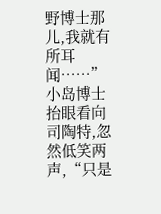野博士那儿,我就有所耳闻……”小岛博士抬眼看向司陶特,忽然低笑两声,“只是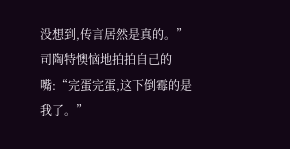没想到,传言居然是真的。”
司陶特懊恼地拍拍自己的嘴:“完蛋完蛋,这下倒霉的是我了。”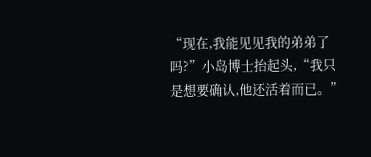“现在,我能见见我的弟弟了吗?”小岛博士抬起头,“我只是想要确认,他还活着而已。”